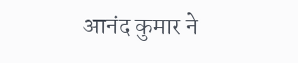आनंद कुमार ने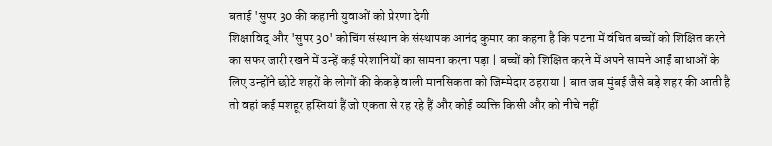बताई 'सुपर 30 की कहानी युवाओं को प्रेरणा देगी
शिक्षाविद् और 'सुपर 30' कोचिंग संस्थान के संस्थापक आनंद कुमार का कहना है कि पटना में वंचित बच्चों को शिक्षित करने का सफर जारी रखने में उन्हें कई परेशानियों का सामना करना पड़ा | बच्चों को शिक्षित करने में अपने सामने आईं बाधाओं के लिए उन्होंने छोटे शहरों के लोगों की केकड़े वाली मानसिकता को जिम्मेदार ठहराया | बात जब मुंबई जैसे बड़े शहर की आती है तो वहां कई मशहूर हस्तियां हैं जो एकता से रह रहे हैं और कोई व्यक्ति किसी और को नीचे नहीं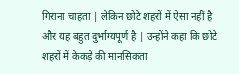गिराना चाहता | लेकिन छोटे शहरों में ऐसा नहीं है और यह बहुत दुर्भाग्यपूर्ण है | उन्होंने कहा कि छोटे शहरों में केकड़े की मानसिकता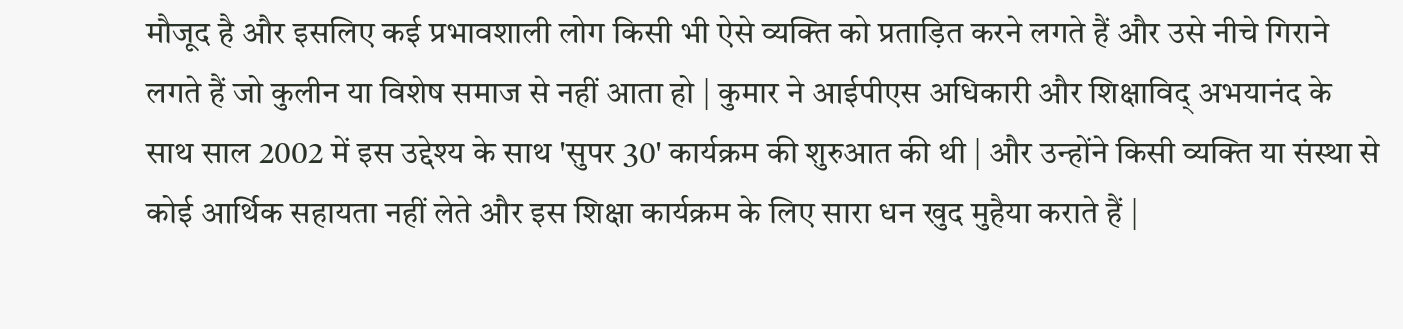मौजूद है और इसलिए कई प्रभावशाली लोग किसी भी ऐसे व्यक्ति को प्रताड़ित करने लगते हैं और उसे नीचे गिराने लगते हैं जो कुलीन या विशेष समाज से नहीं आता हो | कुमार ने आईपीएस अधिकारी और शिक्षाविद् अभयानंद के साथ साल 2002 में इस उद्देश्य के साथ 'सुपर 30' कार्यक्रम की शुरुआत की थी | और उन्होंने किसी व्यक्ति या संस्था से कोई आर्थिक सहायता नहीं लेते और इस शिक्षा कार्यक्रम के लिए सारा धन खुद मुहैया कराते हैं |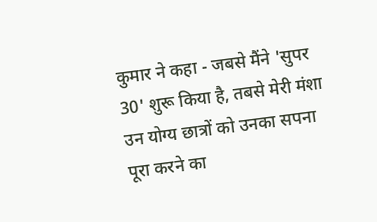कुमार ने कहा - जबसे मैंने 'सुपर 30' शुरू किया है, तबसे मेरी मंशा उन योग्य छात्रों को उनका सपना पूरा करने का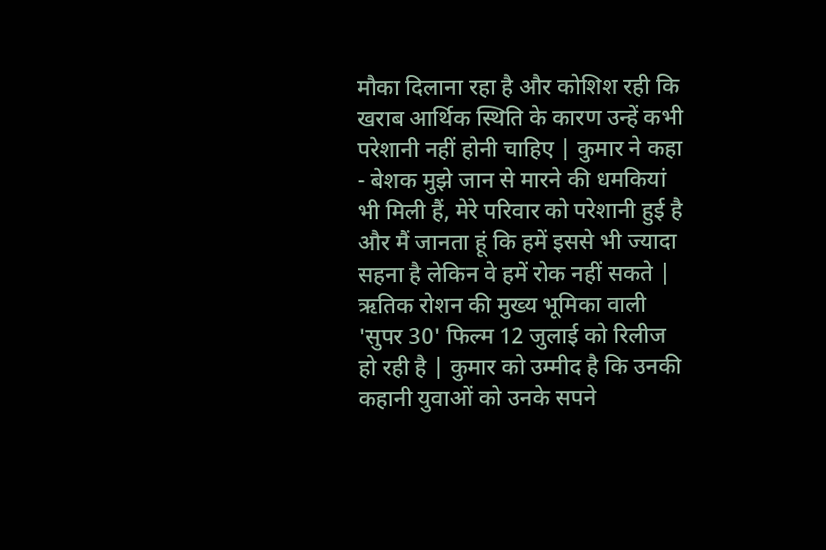मौका दिलाना रहा है और कोशिश रही कि खराब आर्थिक स्थिति के कारण उन्हें कभी परेशानी नहीं होनी चाहिए | कुमार ने कहा - बेशक मुझे जान से मारने की धमकियां भी मिली हैं, मेरे परिवार को परेशानी हुई है और मैं जानता हूं कि हमें इससे भी ज्यादा सहना है लेकिन वे हमें रोक नहीं सकते | ऋतिक रोशन की मुख्य भूमिका वाली 'सुपर 30' फिल्म 12 जुलाई को रिलीज हो रही है | कुमार को उम्मीद है कि उनकी कहानी युवाओं को उनके सपने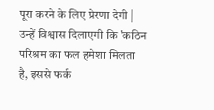पूरा करने के लिए प्रेरणा देगी | उन्हें विश्वास दिलाएगी कि 'कठिन परिश्रम का फल हमेशा मिलता है, इससे फर्क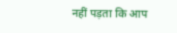नहीं पड़ता कि आप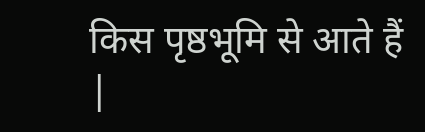किस पृष्ठभूमि से आते हैं |